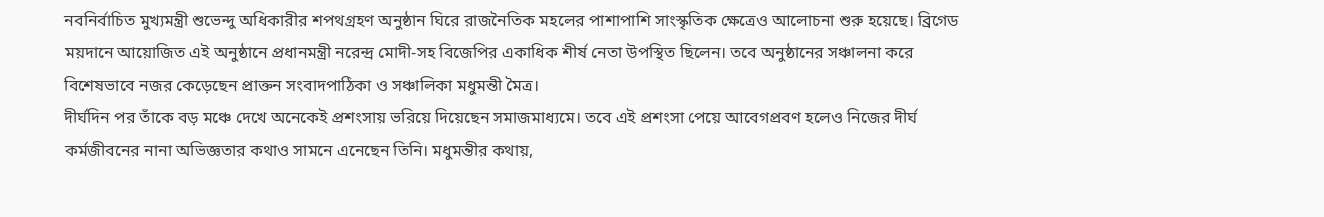নবনির্বাচিত মুখ্যমন্ত্রী শুভেন্দু অধিকারীর শপথগ্রহণ অনুষ্ঠান ঘিরে রাজনৈতিক মহলের পাশাপাশি সাংস্কৃতিক ক্ষেত্রেও আলোচনা শুরু হয়েছে। ব্রিগেড ময়দানে আয়োজিত এই অনুষ্ঠানে প্রধানমন্ত্রী নরেন্দ্র মোদী-সহ বিজেপির একাধিক শীর্ষ নেতা উপস্থিত ছিলেন। তবে অনুষ্ঠানের সঞ্চালনা করে বিশেষভাবে নজর কেড়েছেন প্রাক্তন সংবাদপাঠিকা ও সঞ্চালিকা মধুমন্তী মৈত্র।
দীর্ঘদিন পর তাঁকে বড় মঞ্চে দেখে অনেকেই প্রশংসায় ভরিয়ে দিয়েছেন সমাজমাধ্যমে। তবে এই প্রশংসা পেয়ে আবেগপ্রবণ হলেও নিজের দীর্ঘ কর্মজীবনের নানা অভিজ্ঞতার কথাও সামনে এনেছেন তিনি। মধুমন্তীর কথায়,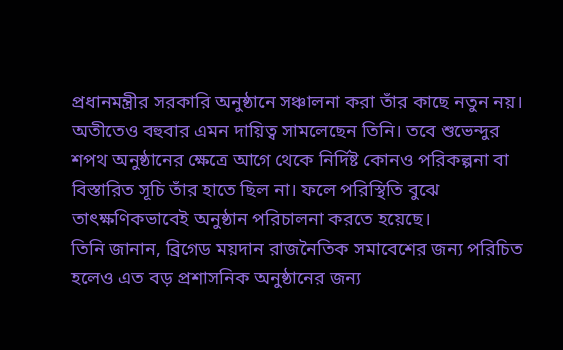প্রধানমন্ত্রীর সরকারি অনুষ্ঠানে সঞ্চালনা করা তাঁর কাছে নতুন নয়। অতীতেও বহুবার এমন দায়িত্ব সামলেছেন তিনি। তবে শুভেন্দুর শপথ অনুষ্ঠানের ক্ষেত্রে আগে থেকে নির্দিষ্ট কোনও পরিকল্পনা বা বিস্তারিত সূচি তাঁর হাতে ছিল না। ফলে পরিস্থিতি বুঝে তাৎক্ষণিকভাবেই অনুষ্ঠান পরিচালনা করতে হয়েছে।
তিনি জানান, ব্রিগেড ময়দান রাজনৈতিক সমাবেশের জন্য পরিচিত হলেও এত বড় প্রশাসনিক অনুষ্ঠানের জন্য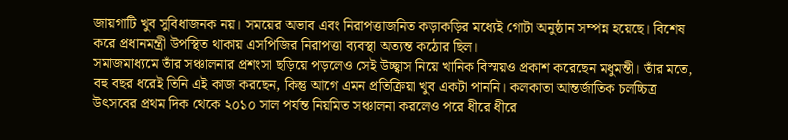জায়গাটি খুব সুবিধাজনক নয়। সময়ের অভাব এবং নিরাপত্তাজনিত কড়াকড়ির মধ্যেই গোটা অনুষ্ঠান সম্পন্ন হয়েছে। বিশেষ করে প্রধানমন্ত্রী উপস্থিত থাকায় এসপিজির নিরাপত্তা ব্যবস্থা অত্যন্ত কঠোর ছিল।
সমাজমাধ্যমে তাঁর সঞ্চালনার প্রশংসা ছড়িয়ে পড়লেও সেই উচ্ছ্বাস নিয়ে খানিক বিস্ময়ও প্রকাশ করেছেন মধুমন্তী। তাঁর মতে, বহু বছর ধরেই তিনি এই কাজ করছেন, কিন্তু আগে এমন প্রতিক্রিয়া খুব একটা পাননি। কলকাতা আন্তর্জাতিক চলচ্চিত্র উৎসবের প্রথম দিক থেকে ২০১০ সাল পর্যন্ত নিয়মিত সঞ্চালনা করলেও পরে ধীরে ধীরে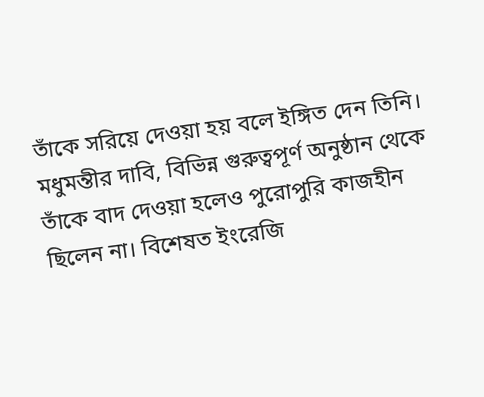তাঁকে সরিয়ে দেওয়া হয় বলে ইঙ্গিত দেন তিনি।
মধুমন্তীর দাবি, বিভিন্ন গুরুত্বপূর্ণ অনুষ্ঠান থেকে তাঁকে বাদ দেওয়া হলেও পুরোপুরি কাজহীন ছিলেন না। বিশেষত ইংরেজি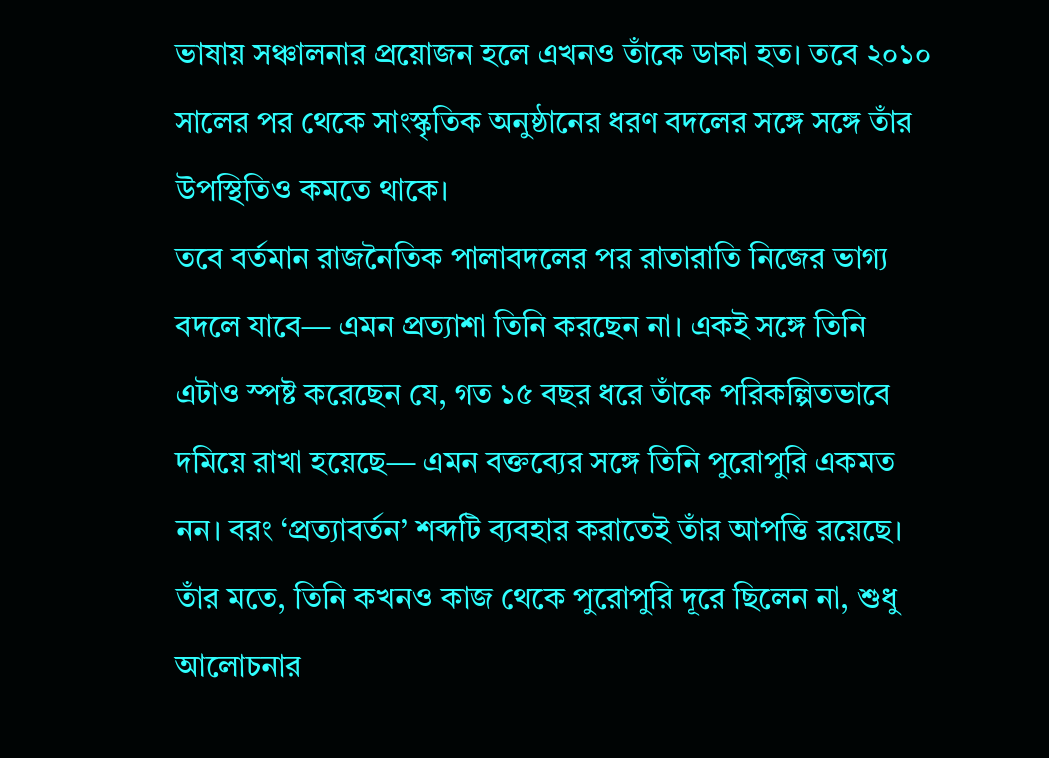ভাষায় সঞ্চালনার প্রয়োজন হলে এখনও তাঁকে ডাকা হত। তবে ২০১০ সালের পর থেকে সাংস্কৃতিক অনুষ্ঠানের ধরণ বদলের সঙ্গে সঙ্গে তাঁর উপস্থিতিও কমতে থাকে।
তবে বর্তমান রাজনৈতিক পালাবদলের পর রাতারাতি নিজের ভাগ্য বদলে যাবে— এমন প্রত্যাশা তিনি করছেন না। একই সঙ্গে তিনি এটাও স্পষ্ট করেছেন যে, গত ১৫ বছর ধরে তাঁকে পরিকল্পিতভাবে দমিয়ে রাখা হয়েছে— এমন বক্তব্যের সঙ্গে তিনি পুরোপুরি একমত নন। বরং ‘প্রত্যাবর্তন’ শব্দটি ব্যবহার করাতেই তাঁর আপত্তি রয়েছে। তাঁর মতে, তিনি কখনও কাজ থেকে পুরোপুরি দূরে ছিলেন না, শুধু আলোচনার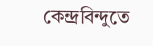কেন্দ্রবিন্দুতে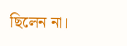ছিলেন না।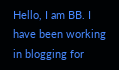Hello, I am BB. I have been working in blogging for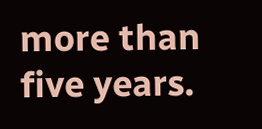more than five years.